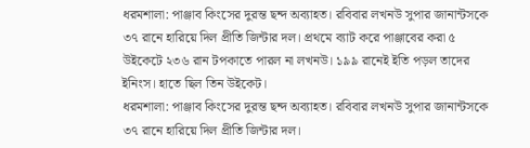ধরমশালা: পাঞ্জাব কিংসের দুরন্ত ছন্দ অব্যাহত। রবিবার লখনউ সুপার জানান্টসকে ৩৭ রানে হারিয়ে দিল প্রীতি জিন্টার দল। প্রথমে ব্যাট করে পাঞ্জাবের করা ৫ উইকেটে ২৩৬ রান টপকাতে পারল না লখনউ। ১৯৯ রানেই ইতি পড়ল তাদের ইনিংস। হাতে ছিল তিন উইকেট।
ধরমশালা: পাঞ্জাব কিংসের দুরন্ত ছন্দ অব্যাহত। রবিবার লখনউ সুপার জানান্টসকে ৩৭ রানে হারিয়ে দিল প্রীতি জিন্টার দল।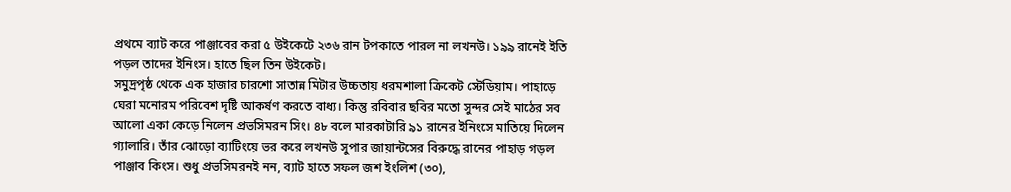প্রথমে ব্যাট করে পাঞ্জাবের করা ৫ উইকেটে ২৩৬ রান টপকাতে পারল না লখনউ। ১৯৯ রানেই ইতি পড়ল তাদের ইনিংস। হাতে ছিল তিন উইকেট।
সমুদ্রপৃষ্ঠ থেকে এক হাজার চারশো সাতান্ন মিটার উচ্চতায় ধরমশালা ক্রিকেট স্টেডিয়াম। পাহাড়ে ঘেরা মনোরম পরিবেশ দৃষ্টি আকর্ষণ করতে বাধ্য। কিন্তু রবিবার ছবির মতো সুন্দর সেই মাঠের সব আলো একা কেড়ে নিলেন প্রভসিমরন সিং। ৪৮ বলে মারকাটারি ৯১ রানের ইনিংসে মাতিয়ে দিলেন গ্যালারি। তাঁর ঝোড়ো ব্যাটিংয়ে ভর করে লখনউ সুপার জায়ান্টসের বিরুদ্ধে রানের পাহাড় গড়ল পাঞ্জাব কিংস। শুধু প্রভসিমরনই নন, ব্যাট হাতে সফল জশ ইংলিশ (৩০),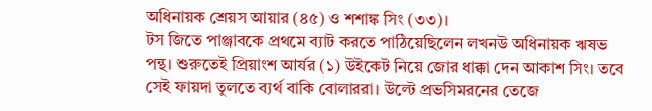অধিনায়ক শ্রেয়স আয়ার (৪৫) ও শশাঙ্ক সিং (৩৩)।
টস জিতে পাঞ্জাবকে প্রথমে ব্যাট করতে পাঠিয়েছিলেন লখনউ অধিনায়ক ঋষভ পন্থ। শুরুতেই প্রিয়াংশ আর্যর (১) উইকেট নিয়ে জোর ধাক্কা দেন আকাশ সিং। তবে সেই ফায়দা তুলতে ব্যর্থ বাকি বোলাররা। উল্টে প্রভসিমরনের তেজে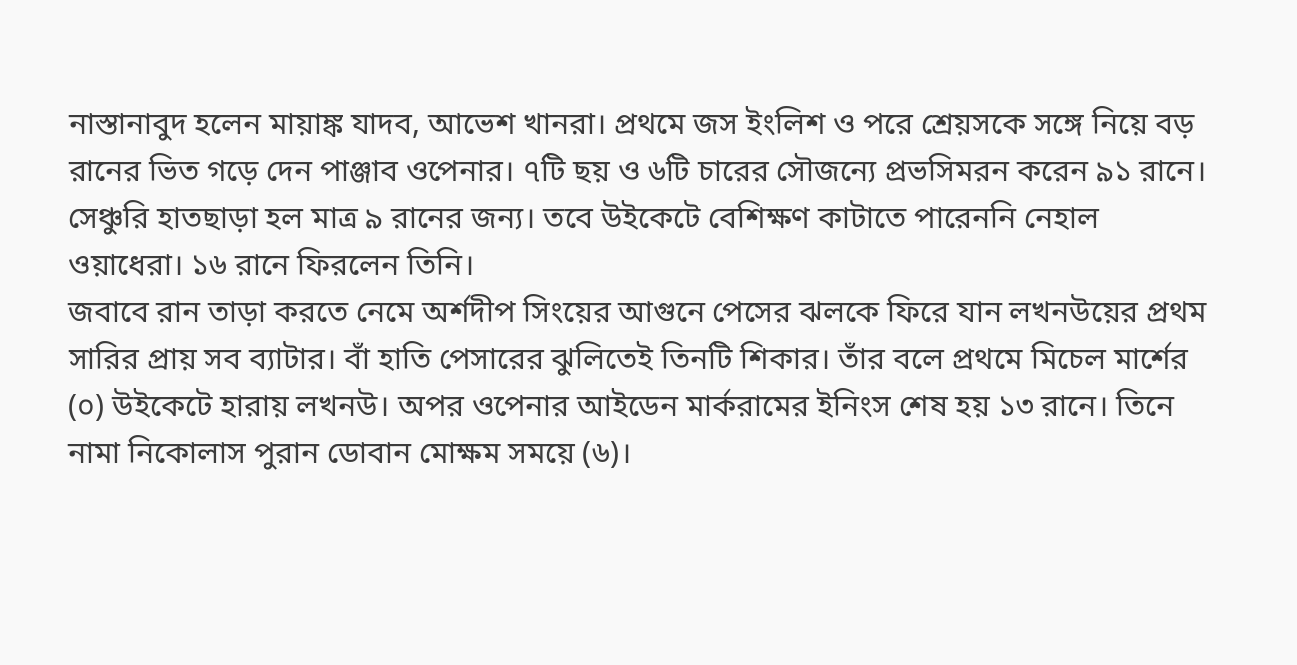নাস্তানাবুদ হলেন মায়াঙ্ক যাদব, আভেশ খানরা। প্রথমে জস ইংলিশ ও পরে শ্রেয়সকে সঙ্গে নিয়ে বড় রানের ভিত গড়ে দেন পাঞ্জাব ওপেনার। ৭টি ছয় ও ৬টি চারের সৌজন্যে প্রভসিমরন করেন ৯১ রানে। সেঞ্চুরি হাতছাড়া হল মাত্র ৯ রানের জন্য। তবে উইকেটে বেশিক্ষণ কাটাতে পারেননি নেহাল ওয়াধেরা। ১৬ রানে ফিরলেন তিনি।
জবাবে রান তাড়া করতে নেমে অর্শদীপ সিংয়ের আগুনে পেসের ঝলকে ফিরে যান লখনউয়ের প্রথম সারির প্রায় সব ব্যাটার। বাঁ হাতি পেসারের ঝুলিতেই তিনটি শিকার। তাঁর বলে প্রথমে মিচেল মার্শের (০) উইকেটে হারায় লখনউ। অপর ওপেনার আইডেন মার্করামের ইনিংস শেষ হয় ১৩ রানে। তিনে নামা নিকোলাস পুরান ডোবান মোক্ষম সময়ে (৬)।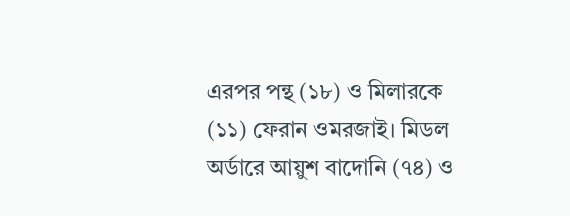এরপর পন্থ (১৮) ও মিলারকে (১১) ফেরান ওমরজাই। মিডল অর্ডারে আয়ুশ বাদোনি (৭৪) ও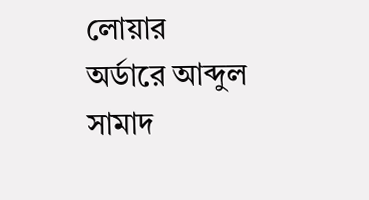লোয়ার অর্ডারে আব্দুল সামাদ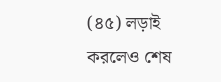(৪৫) লড়াই করলেও শেষ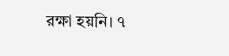রক্ষা হয়নি। ৭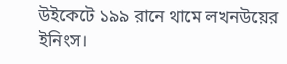উইকেটে ১৯৯ রানে থামে লখনউয়ের ইনিংস।